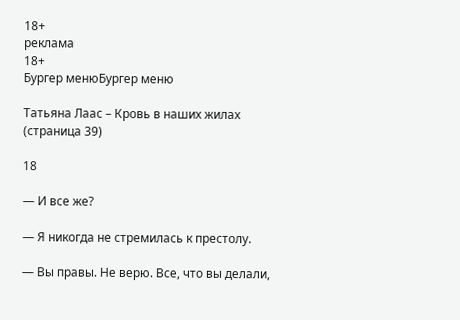18+
реклама
18+
Бургер менюБургер меню

Татьяна Лаас – Кровь в наших жилах (страница 39)

18

— И все же?

— Я никогда не стремилась к престолу.

— Вы правы. Не верю. Все, что вы делали,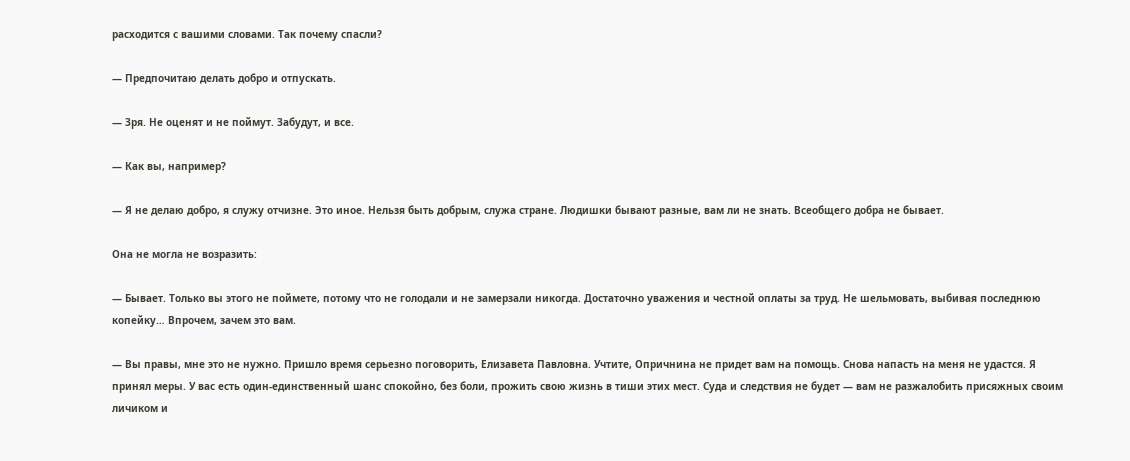расходится с вашими словами. Так почему спасли?

— Предпочитаю делать добро и отпускать.

— Зря. Не оценят и не поймут. Забудут, и все.

— Как вы, например?

— Я не делаю добро, я служу отчизне. Это иное. Нельзя быть добрым, служа стране. Людишки бывают разные, вам ли не знать. Всеобщего добра не бывает.

Она не могла не возразить:

— Бывает. Только вы этого не поймете, потому что не голодали и не замерзали никогда. Достаточно уважения и честной оплаты за труд. Не шельмовать, выбивая последнюю копейку… Впрочем, зачем это вам.

— Вы правы, мне это не нужно. Пришло время серьезно поговорить, Елизавета Павловна. Учтите, Опричнина не придет вам на помощь. Снова напасть на меня не удастся. Я принял меры. У вас есть один-единственный шанс спокойно, без боли, прожить свою жизнь в тиши этих мест. Суда и следствия не будет — вам не разжалобить присяжных своим личиком и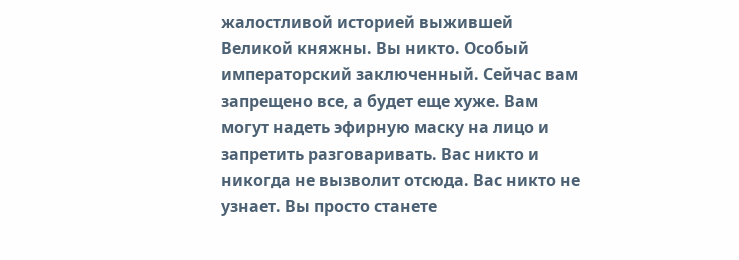жалостливой историей выжившей Великой княжны. Вы никто. Особый императорский заключенный. Сейчас вам запрещено все, а будет еще хуже. Вам могут надеть эфирную маску на лицо и запретить разговаривать. Вас никто и никогда не вызволит отсюда. Вас никто не узнает. Вы просто станете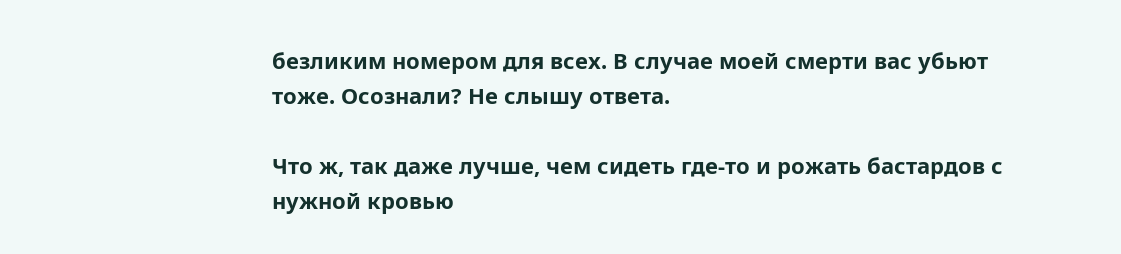безликим номером для всех. В случае моей смерти вас убьют тоже. Осознали? Не слышу ответа.

Что ж, так даже лучше, чем сидеть где-то и рожать бастардов с нужной кровью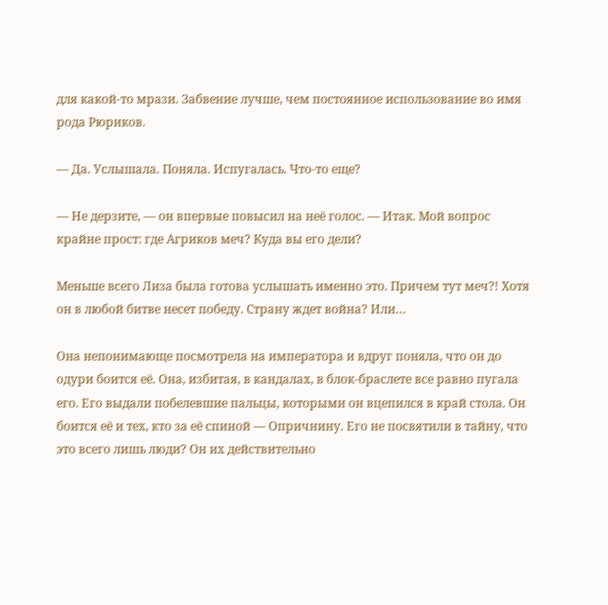для какой-то мрази. Забвение лучше, чем постоянное использование во имя рода Рюриков.

— Да. Услышала. Поняла. Испугалась. Что-то еще?

— Не дерзите, — он впервые повысил на неё голос. — Итак. Мой вопрос крайне прост: где Агриков меч? Куда вы его дели?

Меньше всего Лиза была готова услышать именно это. Причем тут меч?! Хотя он в любой битве несет победу. Страну ждет война? Или…

Она непонимающе посмотрела на императора и вдруг поняла, что он до одури боится её. Она, избитая, в кандалах, в блок-браслете все равно пугала его. Его выдали побелевшие пальцы, которыми он вцепился в край стола. Он боится её и тех, кто за её спиной — Опричнину. Его не посвятили в тайну, что это всего лишь люди? Он их действительно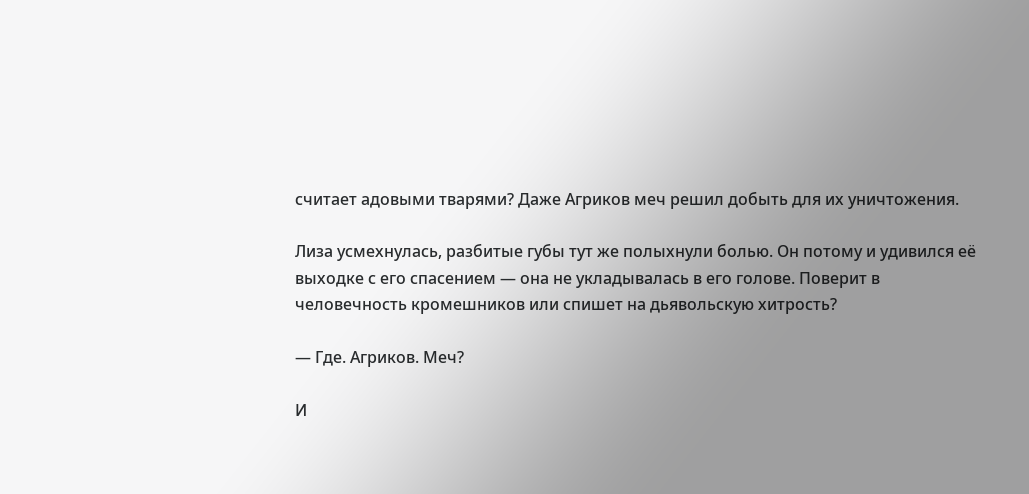считает адовыми тварями? Даже Агриков меч решил добыть для их уничтожения.

Лиза усмехнулась, разбитые губы тут же полыхнули болью. Он потому и удивился её выходке с его спасением — она не укладывалась в его голове. Поверит в человечность кромешников или спишет на дьявольскую хитрость?

— Где. Агриков. Меч?

И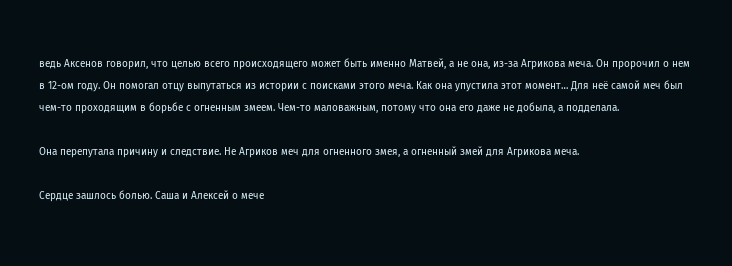ведь Аксенов говорил, что целью всего происходящего может быть именно Матвей, а не она, из-за Агрикова меча. Он пророчил о нем в 12-ом году. Он помогал отцу выпутаться из истории с поисками этого меча. Как она упустила этот момент… Для неё самой меч был чем-то проходящим в борьбе с огненным змеем. Чем-то маловажным, потому что она его даже не добыла, а подделала.

Она перепутала причину и следствие. Не Агриков меч для огненного змея, а огненный змей для Агрикова меча.

Сердце зашлось болью. Саша и Алексей о мече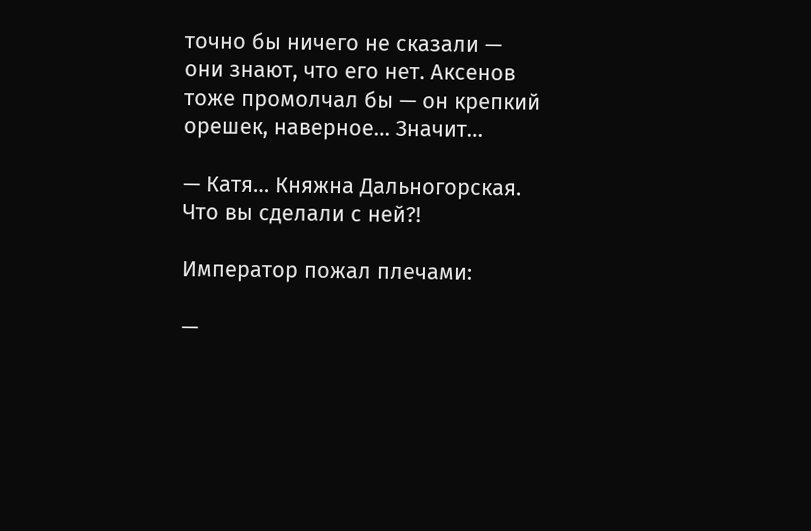точно бы ничего не сказали — они знают, что его нет. Аксенов тоже промолчал бы — он крепкий орешек, наверное… Значит…

— Катя… Княжна Дальногорская. Что вы сделали с ней?!

Император пожал плечами:

—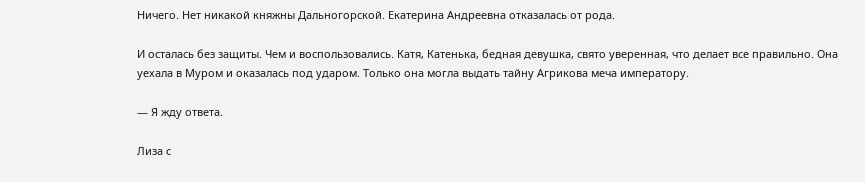Ничего. Нет никакой княжны Дальногорской. Екатерина Андреевна отказалась от рода.

И осталась без защиты. Чем и воспользовались. Катя, Катенька, бедная девушка, свято уверенная, что делает все правильно. Она уехала в Муром и оказалась под ударом. Только она могла выдать тайну Агрикова меча императору.

— Я жду ответа.

Лиза с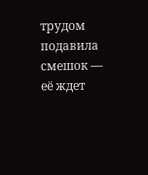трудом подавила смешок — её ждет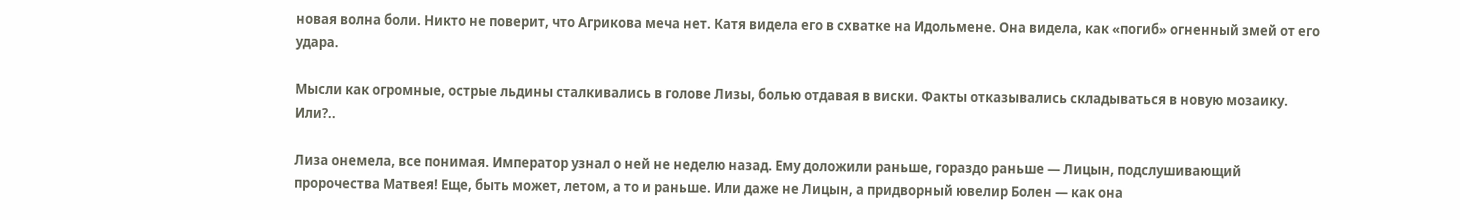новая волна боли. Никто не поверит, что Агрикова меча нет. Катя видела его в схватке на Идольмене. Она видела, как «погиб» огненный змей от его удара.

Мысли как огромные, острые льдины сталкивались в голове Лизы, болью отдавая в виски. Факты отказывались складываться в новую мозаику. Или?..

Лиза онемела, все понимая. Император узнал о ней не неделю назад. Ему доложили раньше, гораздо раньше — Лицын, подслушивающий пророчества Матвея! Еще, быть может, летом, а то и раньше. Или даже не Лицын, а придворный ювелир Болен — как она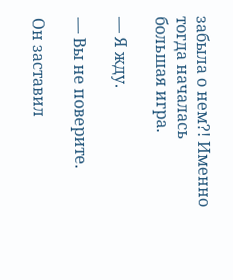забыла о нем?! Именно тогда началась большая игра.

— Я жду.

— Вы не поверите.

Он заставил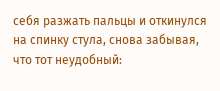себя разжать пальцы и откинулся на спинку стула, снова забывая, что тот неудобный: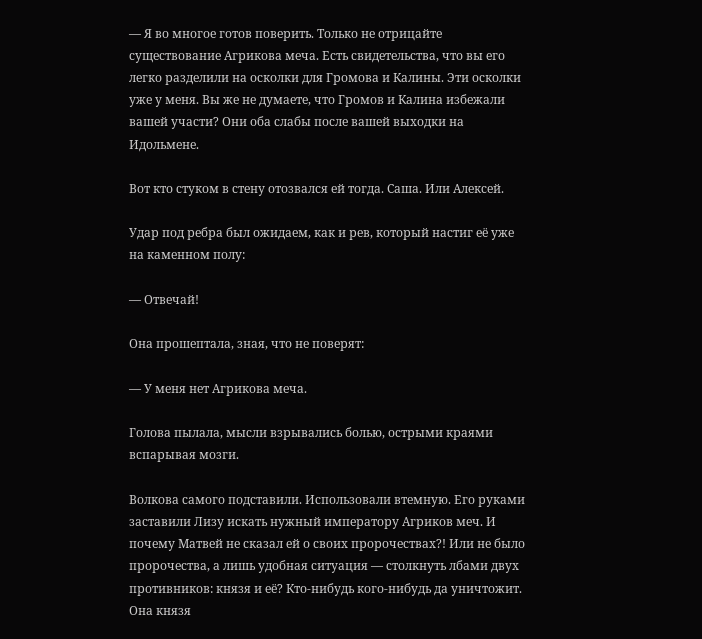— Я во многое готов поверить. Только не отрицайте существование Агрикова меча. Есть свидетельства, что вы его легко разделили на осколки для Громова и Калины. Эти осколки уже у меня. Вы же не думаете, что Громов и Калина избежали вашей участи? Они оба слабы после вашей выходки на Идольмене.

Вот кто стуком в стену отозвался ей тогда. Саша. Или Алексей.

Удар под ребра был ожидаем, как и рев, который настиг её уже на каменном полу:

— Отвечай!

Она прошептала, зная, что не поверят:

— У меня нет Агрикова меча.

Голова пылала, мысли взрывались болью, острыми краями вспарывая мозги.

Волкова самого подставили. Использовали втемную. Его руками заставили Лизу искать нужный императору Агриков меч. И почему Матвей не сказал ей о своих пророчествах?! Или не было пророчества, а лишь удобная ситуация — столкнуть лбами двух противников: князя и её? Кто-нибудь кого-нибудь да уничтожит. Она князя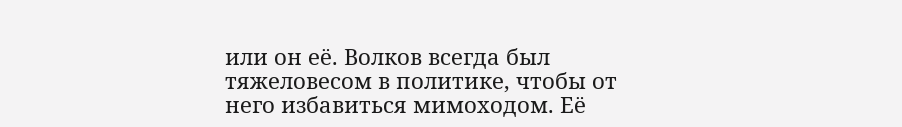или он её. Волков всегда был тяжеловесом в политике, чтобы от него избавиться мимоходом. Её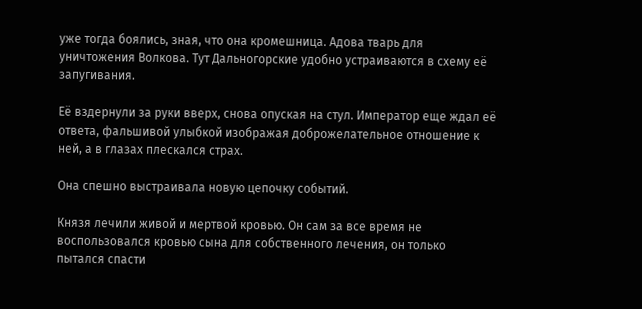уже тогда боялись, зная, что она кромешница. Адова тварь для уничтожения Волкова. Тут Дальногорские удобно устраиваются в схему её запугивания.

Её вздернули за руки вверх, снова опуская на стул. Император еще ждал её ответа, фальшивой улыбкой изображая доброжелательное отношение к ней, а в глазах плескался страх.

Она спешно выстраивала новую цепочку событий.

Князя лечили живой и мертвой кровью. Он сам за все время не воспользовался кровью сына для собственного лечения, он только пытался спасти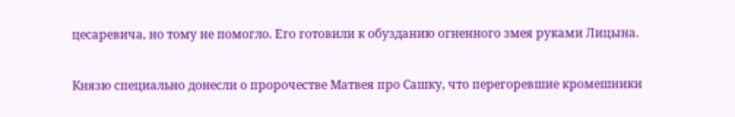цесаревича, но тому не помогло. Его готовили к обузданию огненного змея руками Лицына.

Князю специально донесли о пророчестве Матвея про Сашку, что перегоревшие кромешники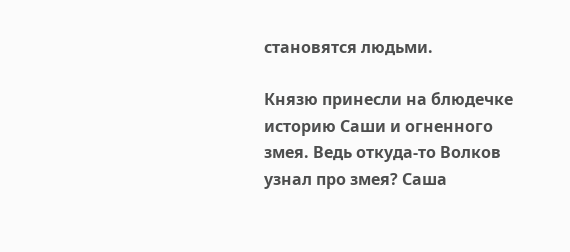становятся людьми.

Князю принесли на блюдечке историю Саши и огненного змея. Ведь откуда-то Волков узнал про змея? Саша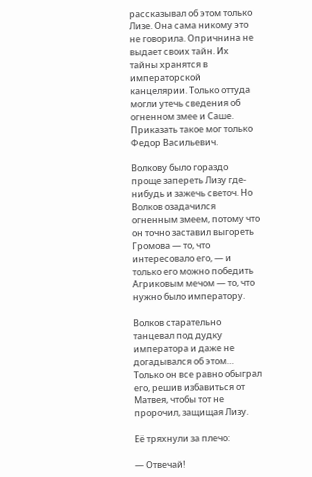рассказывал об этом только Лизе. Она сама никому это не говорила. Опричнина не выдает своих тайн. Их тайны хранятся в императорской канцелярии. Только оттуда могли утечь сведения об огненном змее и Саше. Приказать такое мог только Федор Васильевич.

Волкову было гораздо проще запереть Лизу где-нибудь и зажечь светоч. Но Волков озадачился огненным змеем, потому что он точно заставил выгореть Громова — то, что интересовало его, — и только его можно победить Агриковым мечом — то, что нужно было императору.

Волков старательно танцевал под дудку императора и даже не догадывался об этом… Только он все равно обыграл его, решив избавиться от Матвея, чтобы тот не пророчил, защищая Лизу.

Её тряхнули за плечо:

— Отвечай!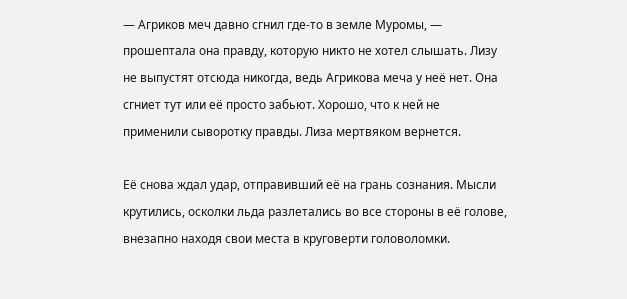— Агриков меч давно сгнил где-то в земле Муромы, — прошептала она правду, которую никто не хотел слышать. Лизу не выпустят отсюда никогда, ведь Агрикова меча у неё нет. Она сгниет тут или её просто забьют. Хорошо, что к ней не применили сыворотку правды. Лиза мертвяком вернется.

Её снова ждал удар, отправивший её на грань сознания. Мысли крутились, осколки льда разлетались во все стороны в её голове, внезапно находя свои места в круговерти головоломки.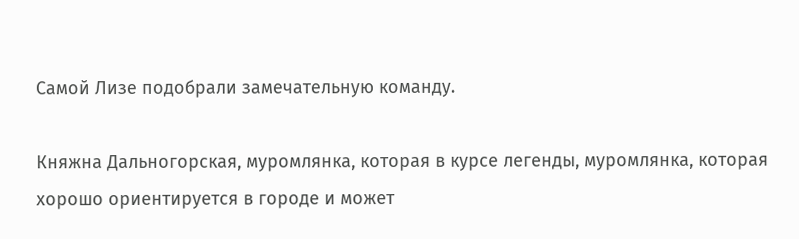Самой Лизе подобрали замечательную команду.

Княжна Дальногорская, муромлянка, которая в курсе легенды, муромлянка, которая хорошо ориентируется в городе и может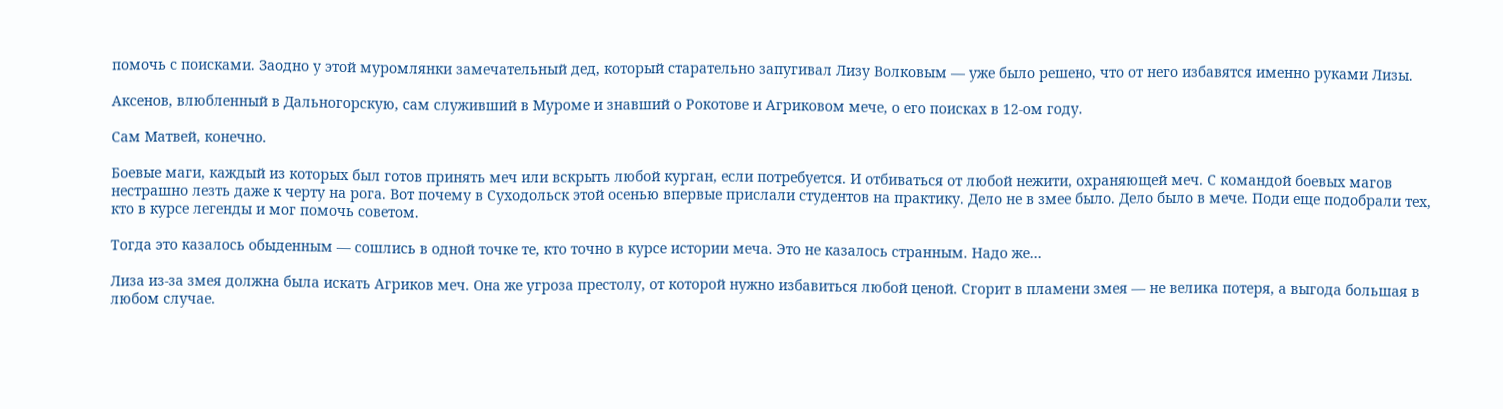помочь с поисками. Заодно у этой муромлянки замечательный дед, который старательно запугивал Лизу Волковым — уже было решено, что от него избавятся именно руками Лизы.

Аксенов, влюбленный в Дальногорскую, сам служивший в Муроме и знавший о Рокотове и Агриковом мече, о его поисках в 12-ом году.

Сам Матвей, конечно.

Боевые маги, каждый из которых был готов принять меч или вскрыть любой курган, если потребуется. И отбиваться от любой нежити, охраняющей меч. С командой боевых магов нестрашно лезть даже к черту на рога. Вот почему в Суходольск этой осенью впервые прислали студентов на практику. Дело не в змее было. Дело было в мече. Поди еще подобрали тех, кто в курсе легенды и мог помочь советом.

Тогда это казалось обыденным — сошлись в одной точке те, кто точно в курсе истории меча. Это не казалось странным. Надо же…

Лиза из-за змея должна была искать Агриков меч. Она же угроза престолу, от которой нужно избавиться любой ценой. Сгорит в пламени змея — не велика потеря, а выгода большая в любом случае.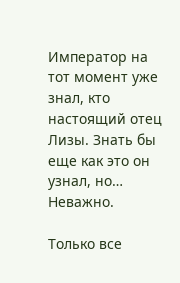Император на тот момент уже знал, кто настоящий отец Лизы. Знать бы еще как это он узнал, но… Неважно.

Только все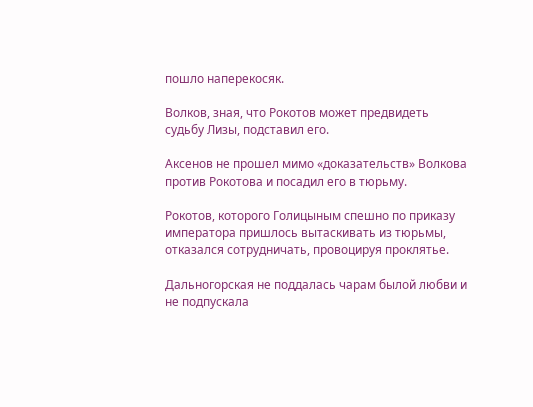пошло наперекосяк.

Волков, зная, что Рокотов может предвидеть судьбу Лизы, подставил его.

Аксенов не прошел мимо «доказательств» Волкова против Рокотова и посадил его в тюрьму.

Рокотов, которого Голицыным спешно по приказу императора пришлось вытаскивать из тюрьмы, отказался сотрудничать, провоцируя проклятье.

Дальногорская не поддалась чарам былой любви и не подпускала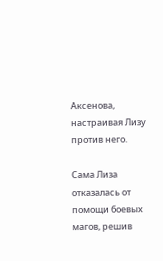Аксенова, настраивая Лизу против него.

Сама Лиза отказалась от помощи боевых магов, решив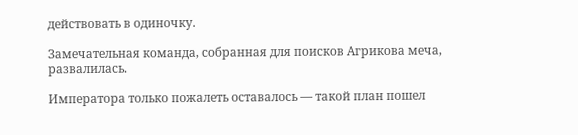действовать в одиночку.

Замечательная команда, собранная для поисков Агрикова меча, развалилась.

Императора только пожалеть оставалось — такой план пошел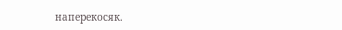наперекосяк.